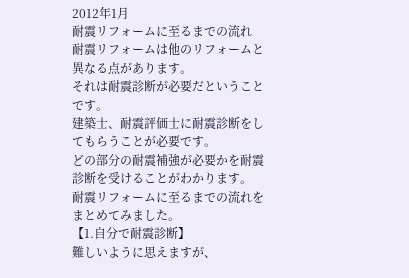2012年1月
耐震リフォームに至るまでの流れ
耐震リフォームは他のリフォームと異なる点があります。
それは耐震診断が必要だということです。
建築士、耐震評価士に耐震診断をしてもらうことが必要です。
どの部分の耐震補強が必要かを耐震診断を受けることがわかります。
耐震リフォームに至るまでの流れをまとめてみました。
【1.自分で耐震診断】
難しいように思えますが、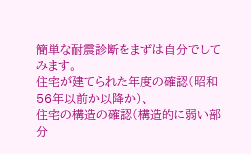簡単な耐震診断をまずは自分でしてみます。
住宅が建てられた年度の確認(昭和56年以前か以降か)、
住宅の構造の確認(構造的に弱い部分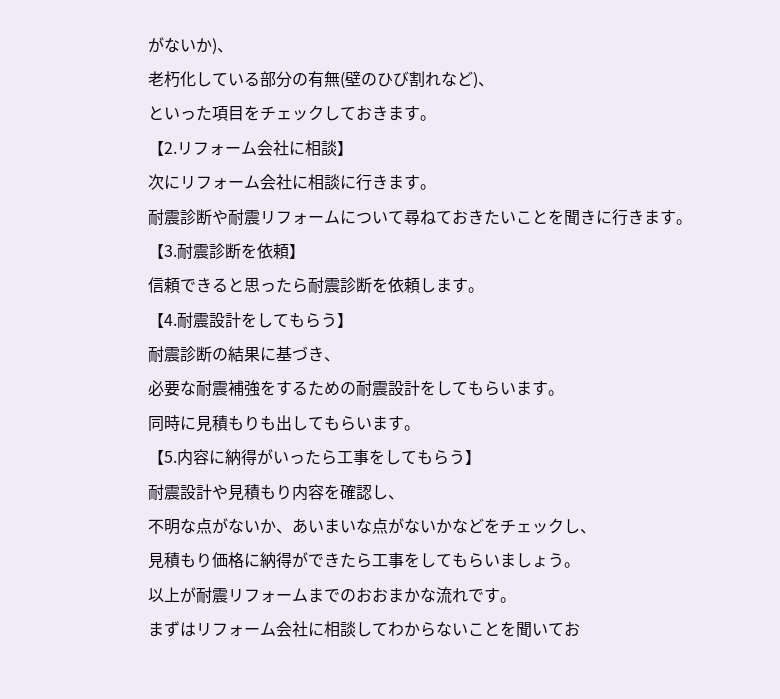がないか)、
老朽化している部分の有無(壁のひび割れなど)、
といった項目をチェックしておきます。
【2.リフォーム会社に相談】
次にリフォーム会社に相談に行きます。
耐震診断や耐震リフォームについて尋ねておきたいことを聞きに行きます。
【3.耐震診断を依頼】
信頼できると思ったら耐震診断を依頼します。
【4.耐震設計をしてもらう】
耐震診断の結果に基づき、
必要な耐震補強をするための耐震設計をしてもらいます。
同時に見積もりも出してもらいます。
【5.内容に納得がいったら工事をしてもらう】
耐震設計や見積もり内容を確認し、
不明な点がないか、あいまいな点がないかなどをチェックし、
見積もり価格に納得ができたら工事をしてもらいましょう。
以上が耐震リフォームまでのおおまかな流れです。
まずはリフォーム会社に相談してわからないことを聞いてお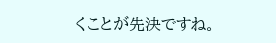くことが先決ですね。